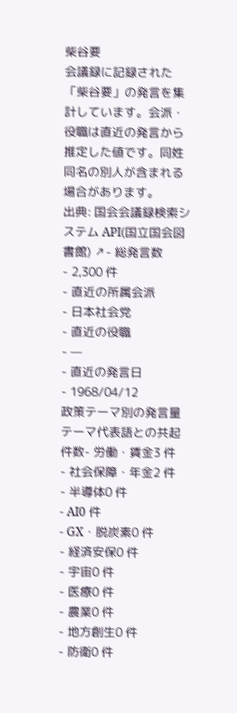柴谷要
会議録に記録された「柴谷要」の発言を集計しています。会派・役職は直近の発言から推定した値です。同姓同名の別人が含まれる場合があります。
出典: 国会会議録検索システム API(国立国会図書館) ↗- 総発言数
- 2,300 件
- 直近の所属会派
- 日本社会党
- 直近の役職
- —
- 直近の発言日
- 1968/04/12
政策テーマ別の発言量
テーマ代表語との共起件数- 労働・賃金3 件
- 社会保障・年金2 件
- 半導体0 件
- AI0 件
- GX・脱炭素0 件
- 経済安保0 件
- 宇宙0 件
- 医療0 件
- 農業0 件
- 地方創生0 件
- 防衛0 件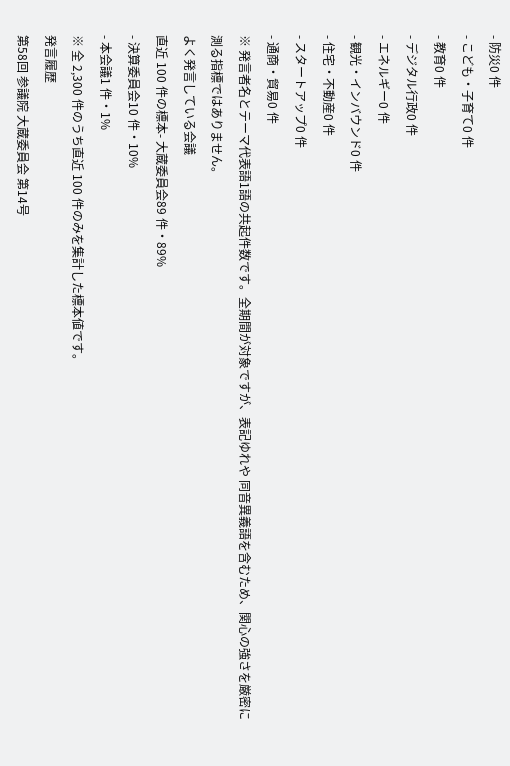- 防災0 件
- こども・子育て0 件
- 教育0 件
- デジタル行政0 件
- エネルギー0 件
- 観光・インバウンド0 件
- 住宅・不動産0 件
- スタートアップ0 件
- 通商・貿易0 件
※ 発言者名とテーマ代表語1語の共起件数です。全期間が対象ですが、表記ゆれや 同音異義語を含むため、関心の強さを厳密に測る指標ではありません。
よく発言している会議
直近 100 件の標本- 大蔵委員会89 件・89%
- 決算委員会10 件・10%
- 本会議1 件・1%
※ 全 2,300 件のうち直近 100 件のみを集計した標本値です。
発言履歴
第58回 参議院 大蔵委員会 第14号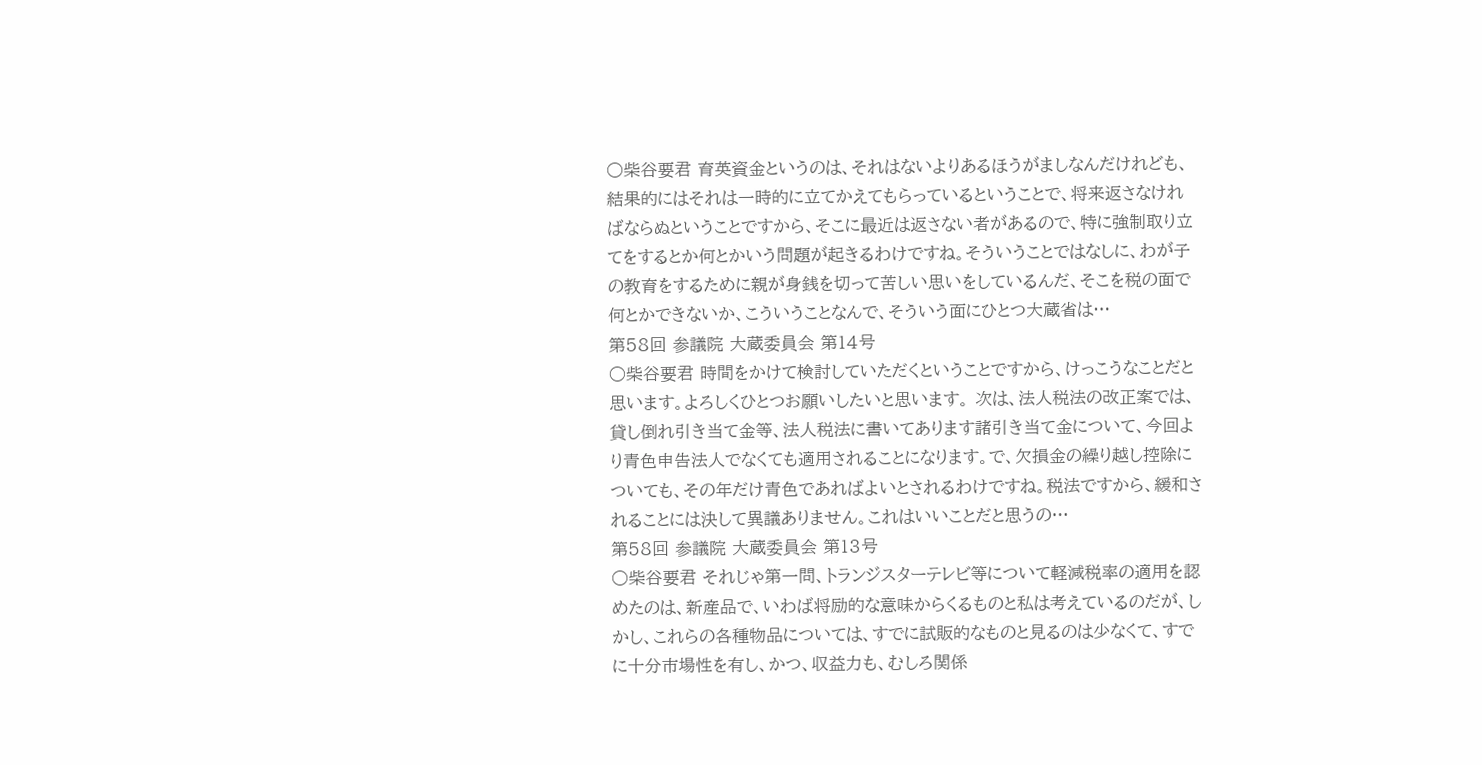○柴谷要君 育英資金というのは、それはないよりあるほうがましなんだけれども、結果的にはそれは一時的に立てかえてもらっているということで、将来返さなければならぬということですから、そこに最近は返さない者があるので、特に強制取り立てをするとか何とかいう問題が起きるわけですね。そういうことではなしに、わが子の教育をするために親が身銭を切って苦しい思いをしているんだ、そこを税の面で何とかできないか、こういうことなんで、そういう面にひとつ大蔵省は…
第58回 参議院 大蔵委員会 第14号
○柴谷要君 時間をかけて検討していただくということですから、けっこうなことだと思います。よろしくひとつお願いしたいと思います。 次は、法人税法の改正案では、貸し倒れ引き当て金等、法人税法に書いてあります諸引き当て金について、今回より青色申告法人でなくても適用されることになります。で、欠損金の繰り越し控除についても、その年だけ青色であればよいとされるわけですね。税法ですから、緩和されることには決して異議ありません。これはいいことだと思うの…
第58回 参議院 大蔵委員会 第13号
○柴谷要君 それじゃ第一問、トランジスターテレビ等について軽減税率の適用を認めたのは、新産品で、いわば将励的な意味からくるものと私は考えているのだが、しかし、これらの各種物品については、すでに試販的なものと見るのは少なくて、すでに十分市場性を有し、かつ、収益力も、むしろ関係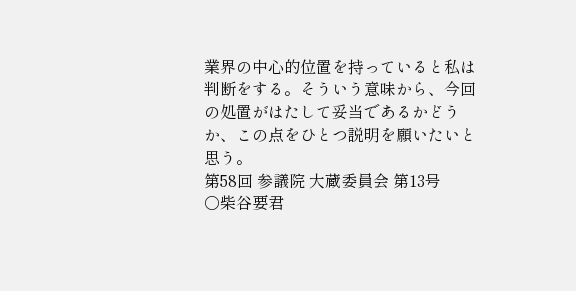業界の中心的位置を持っていると私は判断をする。そういう意味から、今回の処置がはたして妥当であるかどうか、この点をひとつ説明を願いたいと思う。
第58回 参議院 大蔵委員会 第13号
○柴谷要君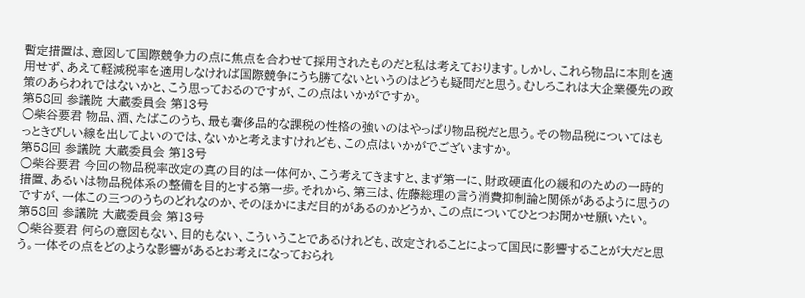暫定措置は、意図して国際競争力の点に焦点を合わせて採用されたものだと私は考えております。しかし、これら物品に本則を適用せず、あえて軽減税率を適用しなければ国際競争にうち勝てないというのはどうも疑問だと思う。むしろこれは大企業優先の政策のあらわれではないかと、こう思っておるのですが、この点はいかがですか。
第58回 参議院 大蔵委員会 第13号
○柴谷要君 物品、酒、たばこのうち、最も奢侈品的な課税の性格の強いのはやっぱり物品税だと思う。その物品税についてはもっときびしい線を出してよいのでは、ないかと考えますけれども、この点はいかがでございますか。
第58回 参議院 大蔵委員会 第13号
○柴谷要君 今回の物品税率改定の真の目的は一体何か、こう考えてきますと、まず第一に、財政硬直化の緩和のための一時的措置、あるいは物品税体系の整備を目的とする第一歩。それから、第三は、佐藤総理の言う消費抑制論と関係があるように思うのですが、一体この三つのうちのどれなのか、そのほかにまだ目的があるのかどうか、この点についてひとつお聞かせ願いたい。
第58回 参議院 大蔵委員会 第13号
○柴谷要君 何らの意図もない、目的もない、こういうことであるけれども、改定されることによって国民に影響することが大だと思う。一体その点をどのような影響があるとお考えになっておられ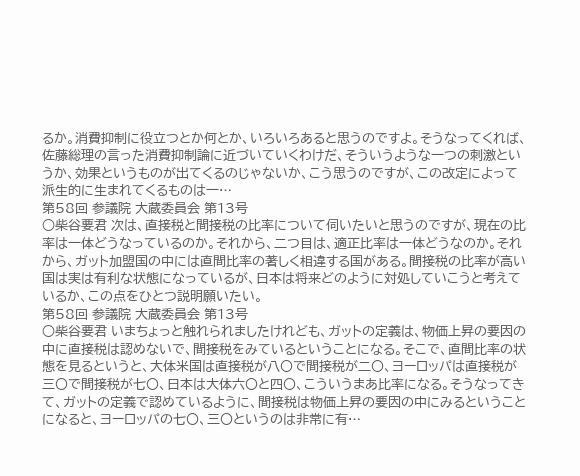るか。消費抑制に役立つとか何とか、いろいろあると思うのですよ。そうなってくれば、佐藤総理の言った消費抑制論に近づいていくわけだ、そういうような一つの刺激というか、効果というものが出てくるのじゃないか、こう思うのですが、この改定によって派生的に生まれてくるものは一…
第58回 参議院 大蔵委員会 第13号
○柴谷要君 次は、直接税と間接税の比率について伺いたいと思うのですが、現在の比率は一体どうなっているのか。それから、二つ目は、適正比率は一体どうなのか。それから、ガット加盟国の中には直間比率の著しく相違する国がある。間接税の比率が高い国は実は有利な状態になっているが、日本は将来どのように対処していこうと考えているか、この点をひとつ説明願いたい。
第58回 参議院 大蔵委員会 第13号
○柴谷要君 いまちょっと触れられましたけれども、ガットの定義は、物価上昇の要因の中に直接税は認めないで、間接税をみているということになる。そこで、直間比率の状態を見るというと、大体米国は直接税が八〇で間接税が二〇、ヨーロッパは直接税が三〇で間接税が七〇、日本は大体六〇と四〇、こういうまあ比率になる。そうなってきて、ガットの定義で認めているように、間接税は物価上昇の要因の中にみるということになると、ヨーロッパの七〇、三〇というのは非常に有…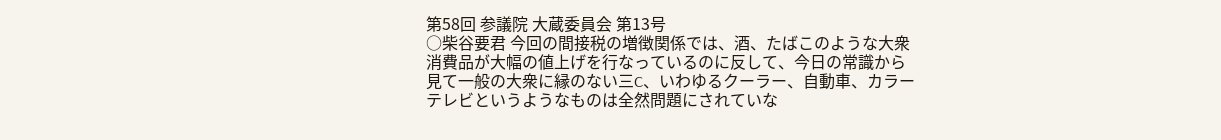第58回 参議院 大蔵委員会 第13号
○柴谷要君 今回の間接税の増徴関係では、酒、たばこのような大衆消費品が大幅の値上げを行なっているのに反して、今日の常識から見て一般の大衆に縁のない三C、いわゆるクーラー、自動車、カラーテレビというようなものは全然問題にされていな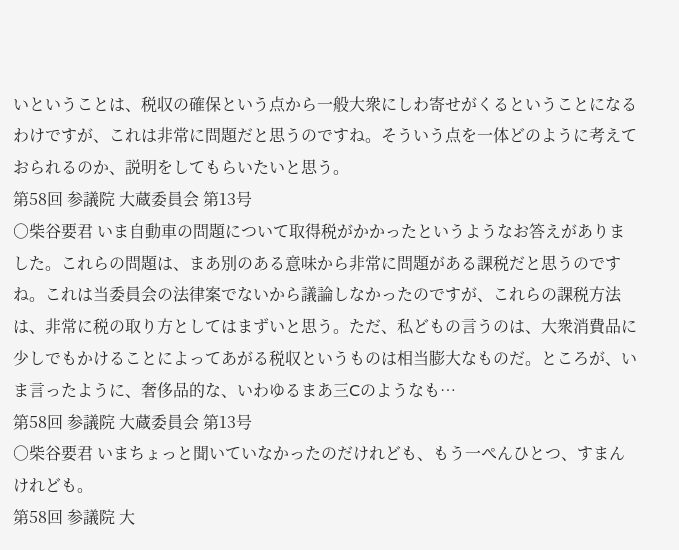いということは、税収の確保という点から一般大衆にしわ寄せがくるということになるわけですが、これは非常に問題だと思うのですね。そういう点を一体どのように考えておられるのか、説明をしてもらいたいと思う。
第58回 参議院 大蔵委員会 第13号
○柴谷要君 いま自動車の問題について取得税がかかったというようなお答えがありました。これらの問題は、まあ別のある意味から非常に問題がある課税だと思うのですね。これは当委員会の法律案でないから議論しなかったのですが、これらの課税方法は、非常に税の取り方としてはまずいと思う。ただ、私どもの言うのは、大衆消費品に少しでもかけることによってあがる税収というものは相当膨大なものだ。ところが、いま言ったように、奢侈品的な、いわゆるまあ三Cのようなも…
第58回 参議院 大蔵委員会 第13号
○柴谷要君 いまちょっと聞いていなかったのだけれども、もう一ぺんひとつ、すまんけれども。
第58回 参議院 大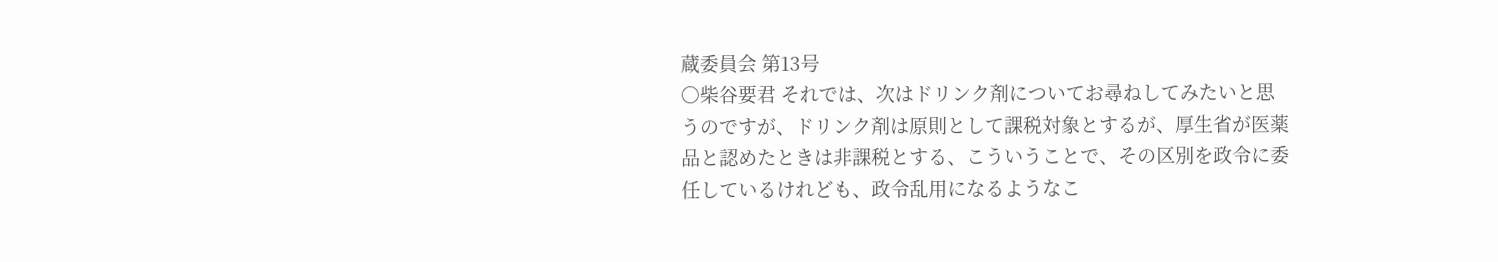蔵委員会 第13号
○柴谷要君 それでは、次はドリンク剤についてお尋ねしてみたいと思うのですが、ドリンク剤は原則として課税対象とするが、厚生省が医薬品と認めたときは非課税とする、こういうことで、その区別を政令に委任しているけれども、政令乱用になるようなこ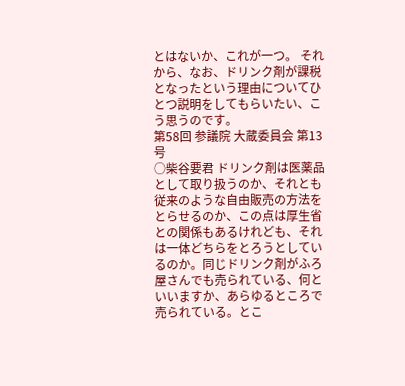とはないか、これが一つ。 それから、なお、ドリンク剤が課税となったという理由についてひとつ説明をしてもらいたい、こう思うのです。
第58回 参議院 大蔵委員会 第13号
○柴谷要君 ドリンク剤は医薬品として取り扱うのか、それとも従来のような自由販売の方法をとらせるのか、この点は厚生省との関係もあるけれども、それは一体どちらをとろうとしているのか。同じドリンク剤がふろ屋さんでも売られている、何といいますか、あらゆるところで売られている。とこ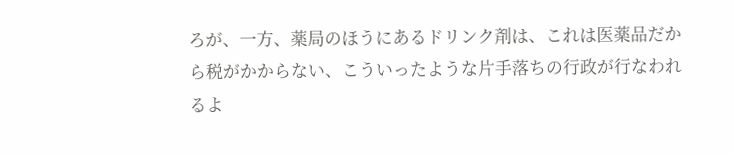ろが、一方、薬局のほうにあるドリンク剤は、これは医薬品だから税がかからない、こういったような片手落ちの行政が行なわれるよ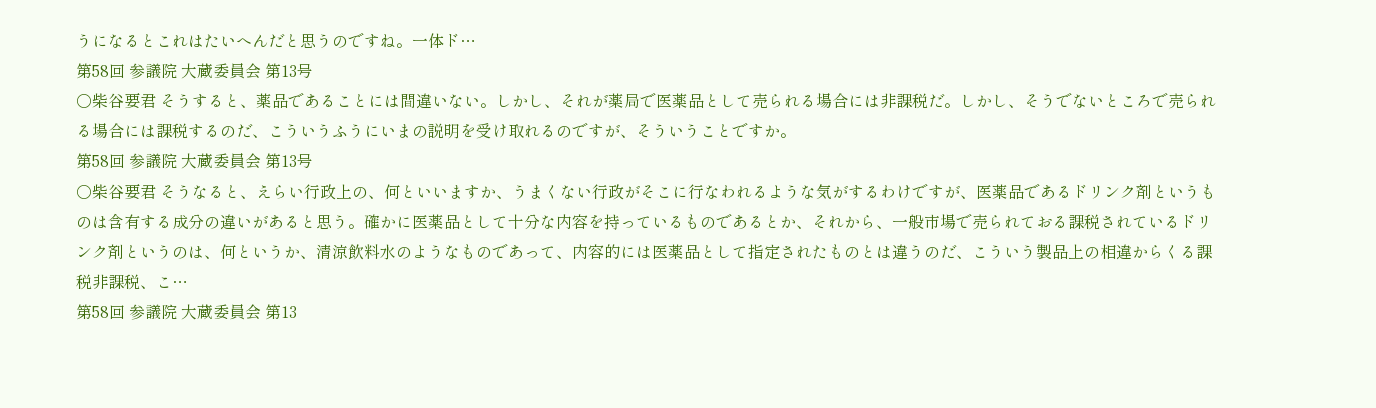うになるとこれはたいへんだと思うのですね。一体ド…
第58回 参議院 大蔵委員会 第13号
○柴谷要君 そうすると、薬品であることには間違いない。しかし、それが薬局で医薬品として売られる場合には非課税だ。しかし、そうでないところで売られる場合には課税するのだ、こういうふうにいまの説明を受け取れるのですが、そういうことですか。
第58回 参議院 大蔵委員会 第13号
○柴谷要君 そうなると、えらい行政上の、何といいますか、うまくない行政がそこに行なわれるような気がするわけですが、医薬品であるドリンク剤というものは含有する成分の違いがあると思う。確かに医薬品として十分な内容を持っているものであるとか、それから、一般市場で売られておる課税されているドリンク剤というのは、何というか、清涼飲料水のようなものであって、内容的には医薬品として指定されたものとは違うのだ、こういう製品上の相違からくる課税非課税、こ…
第58回 参議院 大蔵委員会 第13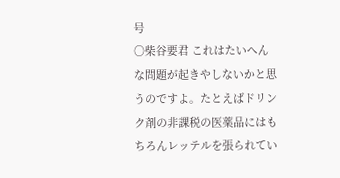号
○柴谷要君 これはたいへんな問題が起きやしないかと思うのですよ。たとえばドリンク剤の非課税の医薬品にはもちろんレッテルを張られてい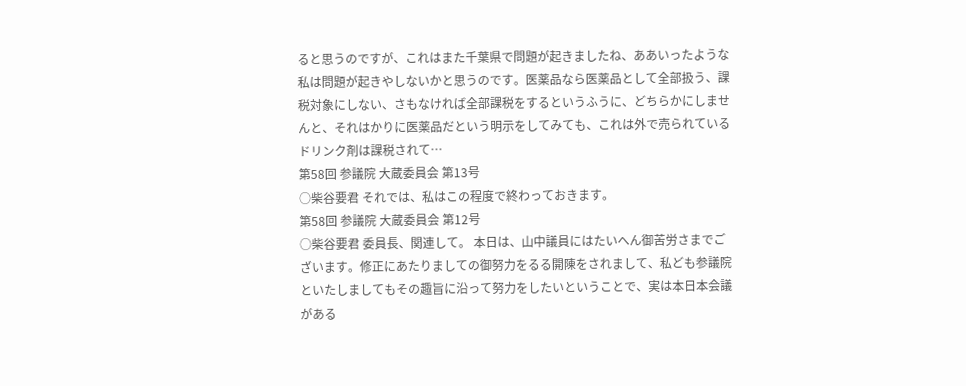ると思うのですが、これはまた千葉県で問題が起きましたね、ああいったような私は問題が起きやしないかと思うのです。医薬品なら医薬品として全部扱う、課税対象にしない、さもなければ全部課税をするというふうに、どちらかにしませんと、それはかりに医薬品だという明示をしてみても、これは外で売られているドリンク剤は課税されて…
第58回 参議院 大蔵委員会 第13号
○柴谷要君 それでは、私はこの程度で終わっておきます。
第58回 参議院 大蔵委員会 第12号
○柴谷要君 委員長、関連して。 本日は、山中議員にはたいへん御苦労さまでございます。修正にあたりましての御努力をるる開陳をされまして、私ども参議院といたしましてもその趣旨に沿って努力をしたいということで、実は本日本会議がある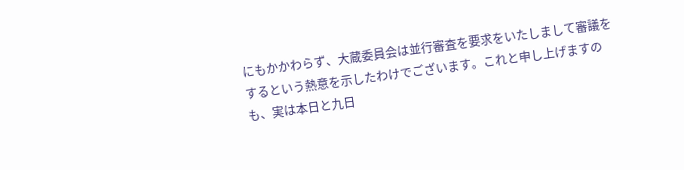にもかかわらず、大蔵委員会は並行審査を要求をいたしまして審議をするという熱意を示したわけでございます。これと申し上げますのも、実は本日と九日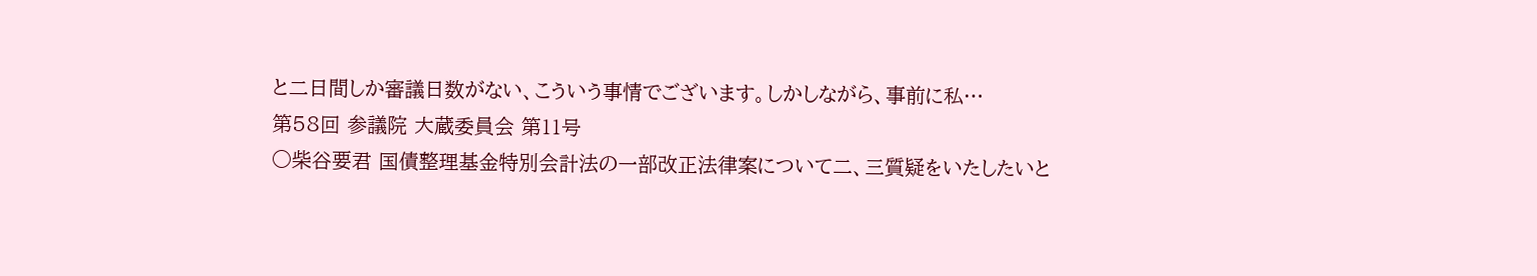と二日間しか審議日数がない、こういう事情でございます。しかしながら、事前に私…
第58回 参議院 大蔵委員会 第11号
○柴谷要君 国債整理基金特別会計法の一部改正法律案について二、三質疑をいたしたいと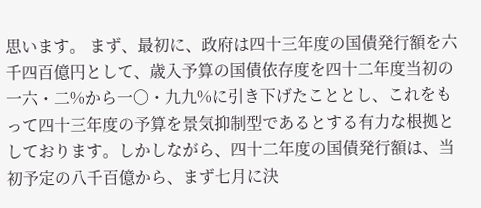思います。 まず、最初に、政府は四十三年度の国債発行額を六千四百億円として、歳入予算の国債依存度を四十二年度当初の一六・二%から一〇・九九%に引き下げたこととし、これをもって四十三年度の予算を景気抑制型であるとする有力な根拠としております。しかしながら、四十二年度の国債発行額は、当初予定の八千百億から、まず七月に決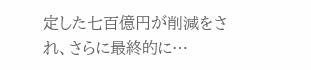定した七百億円が削減をされ、さらに最終的に…